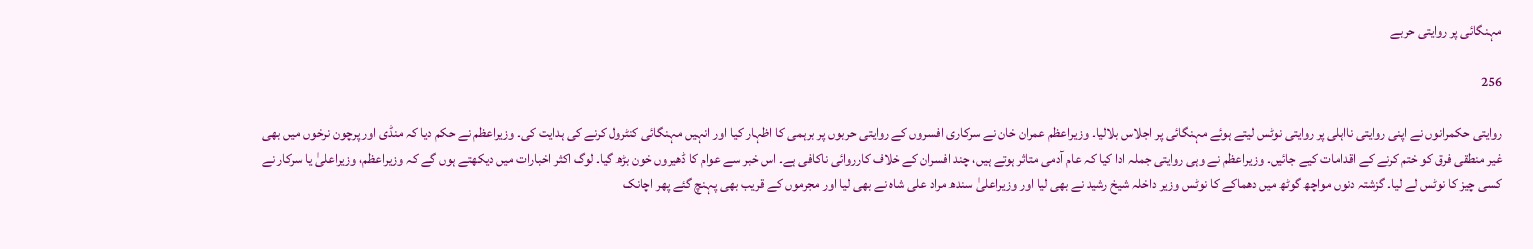مہنگائی پر روایتی حربے

256

روایتی حکمرانوں نے اپنی روایتی نااہلی پر روایتی نوٹس لیتے ہوئے مہنگائی پر اجلاس بلالیا۔ وزیراعظم عمران خان نے سرکاری افسروں کے روایتی حربوں پر برہمی کا اظہار کیا اور انہیں مہنگائی کنٹرول کرنے کی ہدایت کی۔ وزیراعظم نے حکم دیا کہ منڈی اور پرچون نرخوں میں بھی غیر منطقی فرق کو ختم کرنے کے اقدامات کیے جائیں۔ وزیراعظم نے وہی روایتی جملہ ادا کیا کہ عام آدمی متاثر ہوتے ہیں، چند افسران کے خلاف کارروائی ناکافی ہے۔ اس خبر سے عوام کا ڈھیروں خون بڑھ گیا۔ لوگ اکثر اخبارات میں دیکھتے ہوں گے کہ وزیراعظم، وزیراعلیٰ یا سرکار نے کسی چیز کا نوٹس لے لیا۔ گزشتہ دنوں مواچھ گوٹھ میں دھماکے کا نوٹس وزیر داخلہ شیخ رشید نے بھی لیا اور وزیراعلیٰ سندھ مراد علی شاہ نے بھی لیا اور مجرموں کے قریب بھی پہنچ گئے پھر اچانک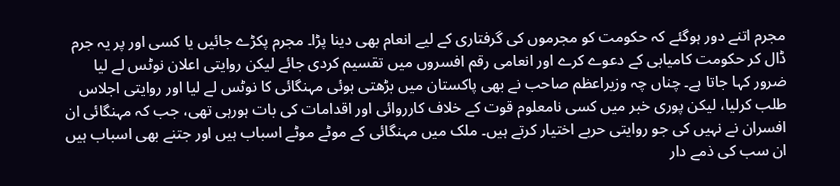مجرم اتنے دور ہوگئے کہ حکومت کو مجرموں کی گرفتاری کے لیے انعام بھی دینا پڑا۔ مجرم پکڑے جائیں یا کسی اور پر یہ جرم ڈال کر حکومت کامیابی کے دعوے کرے اور انعامی رقم افسروں میں تقسیم کردی جائے لیکن روایتی اعلان نوٹس لے لیا ضرور کہا جاتا ہے۔ چناں چہ وزیراعظم صاحب نے بھی پاکستان میں بڑھتی ہوئی مہنگائی کا نوٹس لے لیا اور روایتی اجلاس طلب کرلیا، لیکن پوری خبر میں کسی نامعلوم قوت کے خلاف کارروائی اور اقدامات کی بات ہورہی تھی، جب کہ مہنگائی ان افسران نے نہیں کی جو روایتی حربے اختیار کرتے ہیں۔ ملک میں مہنگائی کے موٹے موٹے اسباب ہیں اور جتنے بھی اسباب ہیں ان سب کی ذمے دار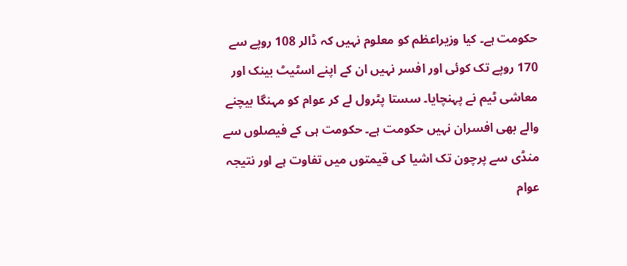حکومت ہے۔ کیا وزیراعظم کو معلوم نہیں کہ ڈالر 108 روپے سے 170 روپے تک کوئی اور افسر نہیں ان کے اپنے اسٹیٹ بینک اور معاشی ٹیم نے پہنچایا۔ سستا پٹرول لے کر عوام کو مہنگا بیچنے والے بھی افسران نہیں حکومت ہے۔ حکومت ہی کے فیصلوں سے منڈی سے پرچون تک اشیا کی قیمتوں میں تفاوت ہے اور نتیجہ عوام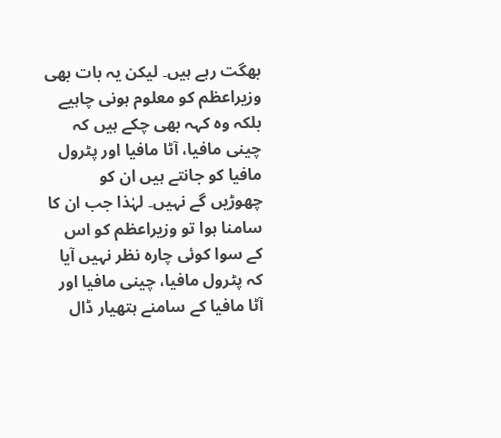بھگت رہے ہیں۔ لیکن یہ بات بھی وزیراعظم کو معلوم ہونی چاہیے بلکہ وہ کہہ بھی چکے ہیں کہ چینی مافیا، آٹا مافیا اور پٹرول مافیا کو جانتے ہیں ان کو چھوڑیں گے نہیں۔ لہٰذا جب ان کا سامنا ہوا تو وزیراعظم کو اس کے سوا کوئی چارہ نظر نہیں آیا کہ پٹرول مافیا، چینی مافیا اور آٹا مافیا کے سامنے ہتھیار ڈال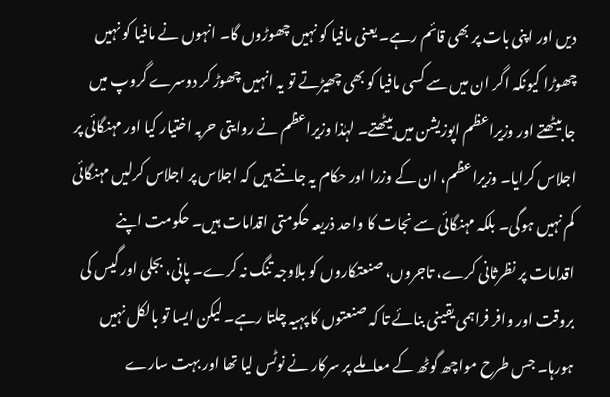دیں اور اپنی بات پر بھی قائم رہے۔ یعنی مافیا کو نہیں چھوڑوں گا۔ انہوں نے مافیا کو نہیں چھوڑا کیونکہ اگر ان میں سے کسی مافیا کو بھی چھیڑتے تو یہ انہیں چھوڑ کر دوسرے گروپ میں جا بیٹھتے اور وزیراعظم اپوزیشن میں بیٹھتے۔ لہٰذا وزیراعظم نے روایتی حربہ اختیار کیا اور مہنگائی پر اجلاس کرایا۔ وزیراعظم، ان کے وزرا اور حکام یہ جانتے ہیں کہ اجلاس پر اجلاس کرلیں مہنگائی کم نہیں ہوگی۔ بلکہ مہنگائی سے نجات کا واحد ذریعہ حکومتی اقدامات ہیں۔ حکومت اپنے اقدامات پر نظرثانی کرے، تاجروں، صنعتکاروں کو بلاوجہ تنگ نہ کرے۔ پانی، بجلی اور گیس کی بروقت اور وافر فراہمی یقینی بنائے تا کہ صنعتوں کا پہیہ چلتا رہے۔ لیکن ایسا تو بالکل نہیں ہورہا۔ جس طرح مواچھ گوٹھ کے معاملے پر سرکار نے نوٹس لیا تھا اور بہت سارے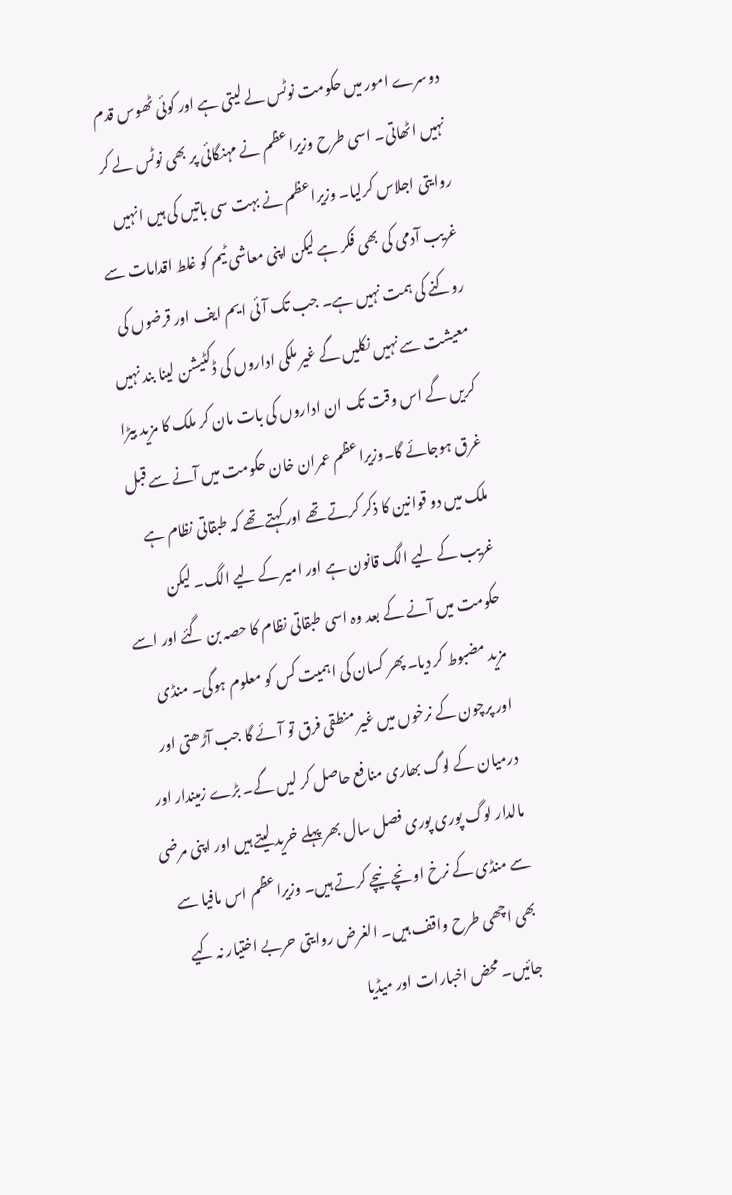دوسرے امور میں حکومت نوٹس لے لیتی ہے اور کوئی ٹھوس قدم نہیں اٹھاتی۔ اسی طرح وزیراعظم نے مہنگائی پر بھی نوٹس لے کر روایتی اجلاس کرلیا۔ وزیراعظم نے بہت سی باتیں کی ہیں انہیں غریب آدمی کی بھی فکر ہے لیکن اپنی معاشی ٹیم کو غلط اقدامات سے روکنے کی ہمت نہیں ہے۔ جب تک آئی ایم ایف اور قرضوں کی معیشت سے نہیں نکلیں گے غیر ملکی اداروں کی ڈکٹیشن لینا بند نہیں کریں گے اس وقت تک ان اداروں کی بات مان کر ملک کا مزید بیڑا غرق ہوجائے گا۔وزیراعظم عمران خان حکومت میں آنے سے قبل ملک میں دو قوانین کا ذکر کرتے تھے اور کہتے تھے کہ طبقاتی نظام ہے غریب کے لیے الگ قانون ہے اور امیر کے لیے الگ۔ لیکن حکومت میں آنے کے بعد وہ اسی طبقاتی نظام کا حصہ بن گئے اور اسے مزید مضبوط کر دیا۔ پھر کسان کی اہمیت کس کو معلوم ہوگی۔ منڈی اور پرچون کے نرخوں میں غیر منطقی فرق تو آئے گا جب آڑھتی اور درمیان کے لوگ بھاری منافع حاصل کر لیں گے۔ بڑے زمیندار اور مالدار لوگ پوری پوری فصل سال بھر پہلے خرید لیتے ہیں اور اپنی مرضی سے منڈی کے نرخ اونچے نیچے کرتے ہیں۔ وزیراعظم اس مافیا سے بھی اچھی طرح واقف ہیں۔ الغرض روایتی حربے اختیار نہ کیے جائیں۔ محض اخبارات اور میڈیا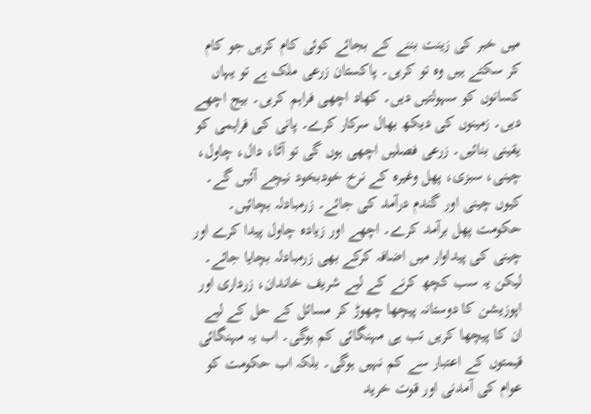میں خبر کی زینت بننے کے بجائے کوئی کام کریں جو کام کر سکتے ہیں وہ تو کریں۔ پاکستان زرعی ملک ہے تو یہاں کسانوں کو سہولتیں دیں۔ کھاد اچھی فراہم کریں۔ بیج اچھے دیں۔ زمینوں کی دیکھ بھال سرکار کرے۔ پانی کی فراہمی کو یقینی بنائیں۔ زرعی فصلیں اچھی ہوں گی تو آٹا، دال، چاول، چینی، سبزی، پھل وغیرہ کے نرخ خودبخود نیچے آئیں گے۔ کیوں چینی اور گندم درآمد کی جائے۔ زرمبادلہ بچائیں۔ حکومت پھل برآمد کرے۔ اچھے اور زیادہ چاول پیدا کرے اور چینی کی پیداوار میں اضافہ کرکے بھی زرمبادلہ بچایا جائے۔ لیکن یہ سب کچھ کرنے کے لیے شریف خاندان، زرداری اور اپوزیشن کا دوستانہ پیچھا چھوڑ کر مسائل کے حل کے لیے ان کا پیچھا کریں تب ہی مہنگائی کم ہوگی۔ اب یہ مہنگائی قیمتوں کے اعتبار سے کم نہیں ہوگی۔ بلکہ اب حکومت کو عوام کی آمدنی اور قوت خرید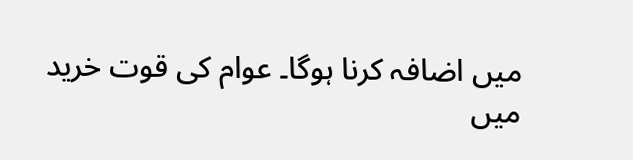میں اضافہ کرنا ہوگا۔ عوام کی قوت خرید میں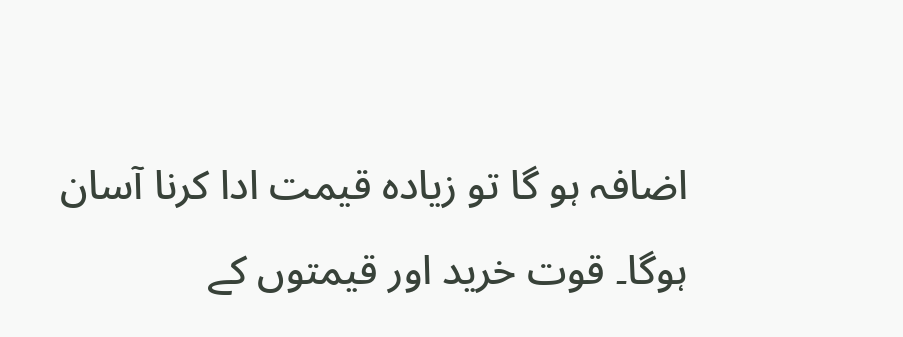اضافہ ہو گا تو زیادہ قیمت ادا کرنا آسان ہوگا۔ قوت خرید اور قیمتوں کے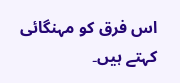اس فرق کو مہنگائی کہتے ہیں۔